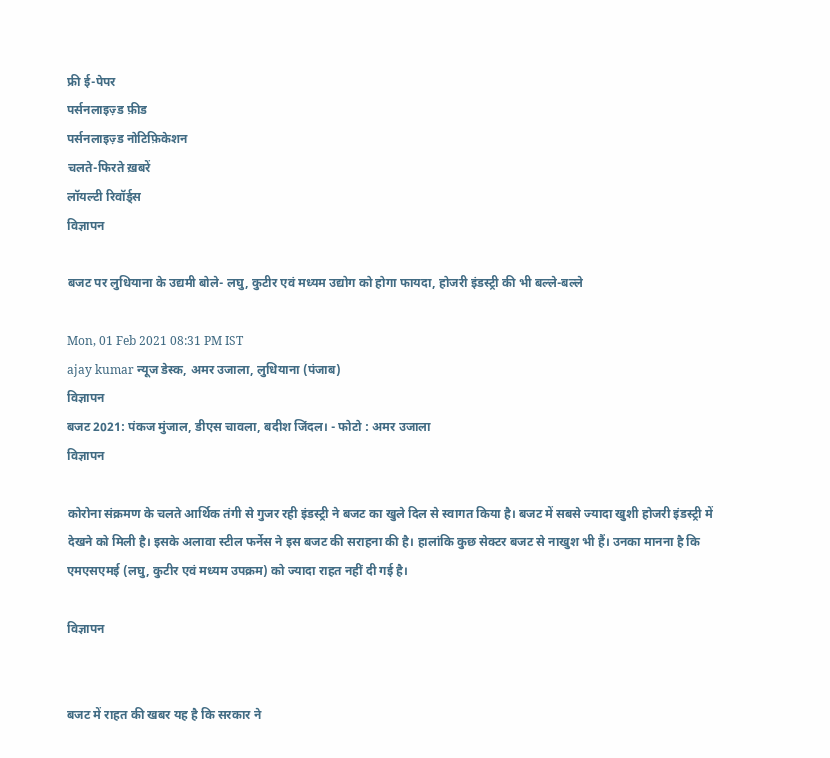फ्री ई-पेपर
पर्सनलाइज़्ड फ़ीड
पर्सनलाइज़्ड नोटिफ़िकेशन
चलते-फिरते ख़बरें
लॉयल्टी रिवॉर्ड्स
विज्ञापन

बजट पर लुधियाना के उद्यमी बोले- लघु, कुटीर एवं मध्यम उद्योग को होगा फायदा, होजरी इंडस्ट्री की भी बल्ले-बल्ले

Mon, 01 Feb 2021 08:31 PM IST
ajay kumar न्यूज डेस्क, अमर उजाला, लुधियाना (पंजाब)
विज्ञापन
बजट 2021: पंकज मुंजाल, डीएस चावला, बदीश जिंदल। - फोटो : अमर उजाला
विज्ञापन

कोरोना संक्रमण के चलते आर्थिक तंगी से गुजर रही इंडस्ट्री ने बजट का खुले दिल से स्वागत किया है। बजट में सबसे ज्यादा खुशी होजरी इंडस्ट्री में देखने को मिली है। इसके अलावा स्टील फर्नेस ने इस बजट की सराहना की है। हालांकि कुछ सेक्टर बजट से नाखुश भी हैं। उनका मानना है कि एमएसएमई (लघु, कुटीर एवं मध्यम उपक्रम) को ज्यादा राहत नहीं दी गई है।

विज्ञापन


बजट में राहत की खबर यह है कि सरकार ने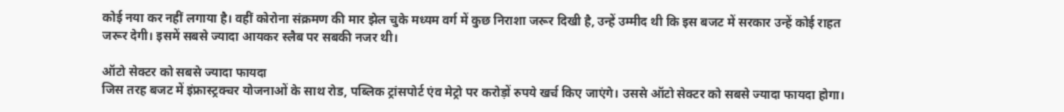कोई नया कर नहीं लगाया है। वहीं कोरोना संक्रमण की मार झेल चुके मध्यम वर्ग में कुछ निराशा जरूर दिखी है, उन्हें उम्मीद थी कि इस बजट में सरकार उन्हें कोई राहत जरूर देगी। इसमें सबसे ज्यादा आयकर स्लैब पर सबकी नजर थी।

ऑटो सेक्टर को सबसे ज्यादा फायदा
जिस तरह बजट में इंफ्रास्ट्रक्चर योजनाओं के साथ रोड, पब्लिक ट्रांसपोर्ट एंव मेट्रो पर करोड़ों रुपये खर्च किए जाएंगे। उससे ऑटो सेक्टर को सबसे ज्यादा फायदा होगा।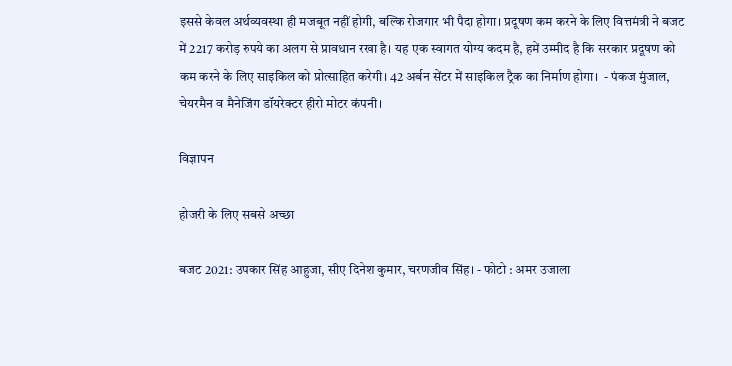इससे केवल अर्थव्यवस्था ही मजबूत नहीं होगी, बल्कि रोजगार भी पैदा होगा। प्रदूषण कम करने के लिए वित्तमंत्री ने बजट में 2217 करोड़ रुपये का अलग से प्रावधान रखा है। यह एक स्वागत योग्य कदम है, हमें उम्मीद है कि सरकार प्रदूषण को कम करने के लिए साइकिल को प्रोत्साहित करेगी। 42 अर्बन सेंटर में साइकिल ट्रैक का निर्माण होगा।  - पंकज मुंजाल, चेयरमैन व मैनेजिंग डॉयरेक्टर हीरो मोटर कंपनी।

विज्ञापन

होजरी के लिए सबसे अच्छा

बजट 2021: उपकार सिंह आहुजा, सीए दिनेश कुमार, चरणजीव सिंह। - फोटो : अमर उजाला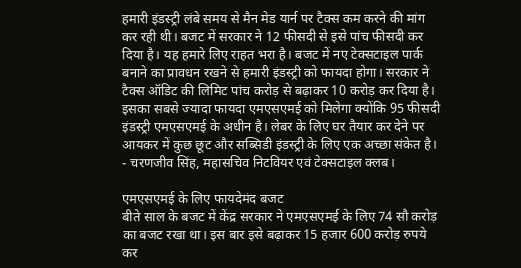हमारी इंडस्ट्री लंबे समय से मैन मेड यार्न पर टैक्स कम करने की मांग कर रही थी। बजट में सरकार ने 12 फीसदी से इसे पांच फीसदी कर दिया है। यह हमारे लिए राहत भरा है। बजट में नए टेक्सटाइल पार्क बनाने का प्रावधन रखने से हमारी इंडस्ट्री को फायदा होगा। सरकार ने टैक्स ऑडिट की लिमिट पांच करोड़ से बढ़ाकर 10 करोड़ कर दिया है। इसका सबसे ज्यादा फायदा एमएसएमई को मिलेगा क्योंकि 95 फीसदी इंडस्ट्री एमएसएमई के अधीन है। लेबर के लिए घर तैयार कर देने पर आयकर में कुछ छूट और सब्सिडी इंडस्ट्री के लिए एक अच्छा संकेत है। - चरणजीव सिंह, महासचिव निटवियर एवं टेक्सटाइल क्लब।

एमएसएमई के लिए फायदेमंद बजट
बीते साल के बजट में केंद्र सरकार ने एमएसएमई के लिए 74 सौ करोड़ का बजट रखा था। इस बार इसे बढ़ाकर 15 हजार 600 करोड़ रुपये कर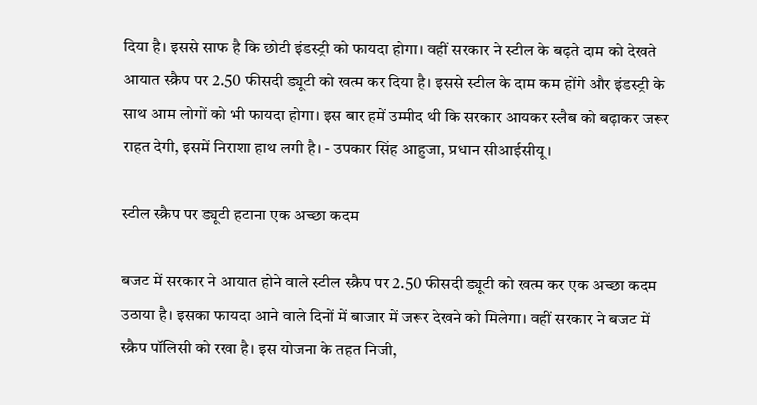दिया है। इससे साफ है कि छोटी इंडस्ट्री को फायदा होगा। वहीं सरकार ने स्टील के बढ़ते दाम को देखते आयात स्क्रैप पर 2.50 फीसदी ड्यूटी को खत्म कर दिया है। इससे स्टील के दाम कम होंगे और इंडस्ट्री के साथ आम लोगों को भी फायदा होगा। इस बार हमें उम्मीद थी कि सरकार आयकर स्लैब को बढ़ाकर जरूर राहत देगी, इसमें निराशा हाथ लगी है। - उपकार सिंह आहुजा, प्रधान सीआईसीयू।

स्टील स्क्रैप पर ड्यूटी हटाना एक अच्छा कदम

बजट में सरकार ने आयात होने वाले स्टील स्क्रैप पर 2.50 फीसदी ड्यूटी को खत्म कर एक अच्छा कदम उठाया है। इसका फायदा आने वाले दिनों में बाजार में जरूर देखने को मिलेगा। वहीं सरकार ने बजट में स्क्रैप पॉलिसी को रखा है। इस योजना के तहत निजी,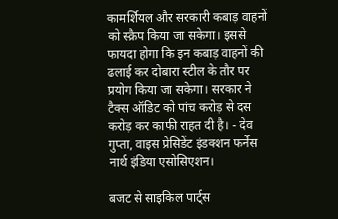कामर्शियल और सरकारी कबाड़ वाहनों को स्क्रैप किया जा सकेगा। इससे फायदा होगा कि इन कबाड़ वाहनों की ढलाई कर दोबारा स्टील के तौर पर प्रयोग किया जा सकेगा। सरकार ने टैक्स ऑडिट को पांच करोड़ से दस करोड़ कर काफी राहत दी है। - देव गुप्ता, वाइस प्रेसिडेंट इंडक्शन फर्नेस नार्थ इंडिया एसोसिएशन।

बजट से साइकिल पार्ट्स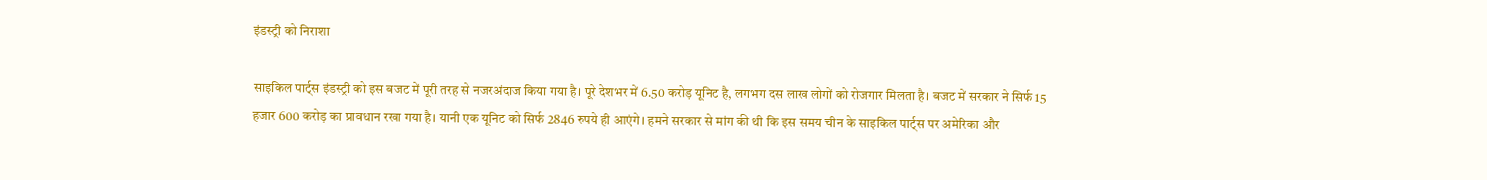इंडस्ट्री को निराशा

साइकिल पार्ट्स इंडस्ट्री को इस बजट में पूरी तरह से नजरअंदाज किया गया है। पूरे देशभर में 6.50 करोड़ यूनिट है, लगभग दस लाख लोगों को रोजगार मिलता है। बजट में सरकार ने सिर्फ 15 हजार 600 करोड़ का प्रावधान रखा गया है। यानी एक यूनिट को सिर्फ 2846 रुपये ही आएंगे। हमने सरकार से मांग की थी कि इस समय चीन के साइकिल पार्ट्स पर अमेरिका और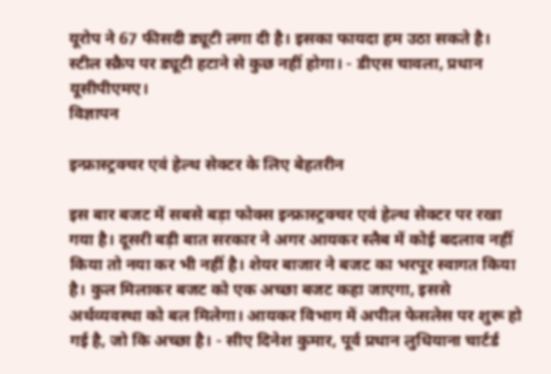यूरोप ने 67 फीसदी ड्यूटी लगा दी है। इसका फायदा हम उठा सकते है। स्टील स्क्रैप पर ड्यूटी हटाने से कुछ नहीं होगा। - डीएस चावला, प्रधान यूसीपीएमए।
विज्ञापन

इन्फ्रास्ट्रक्चर एवं हेल्थ सेक्टर के लिए बेहतरीन

इस बार बजट में सबसे बड़ा फोक्स इन्फ्रास्ट्रक्चर एवं हेल्थ सेक्टर पर रखा गया है। दूसरी बड़ी बात सरकार ने अगर आयकर स्लैब में कोई बदलाव नहीं किया तो नया कर भी नहीं है। शेयर बाजार ने बजट का भरपूर स्वागत किया है। कुल मिलाकर बजट को एक अच्छा बजट कहा जाएगा, इससे अर्थव्यवस्था को बल मिलेगा। आयकर विभाग में अपील फेसलेस पर शुरू हो गई है, जो कि अच्छा है। - सीए दिनेश कुमार, पूर्व प्रधान लुधियाना चार्टर्ड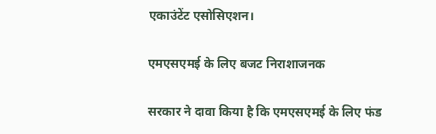एकाउंटेंट एसोसिएशन।

एमएसएमई के लिए बजट निराशाजनक

सरकार ने दावा किया है कि एमएसएमई के लिए फंड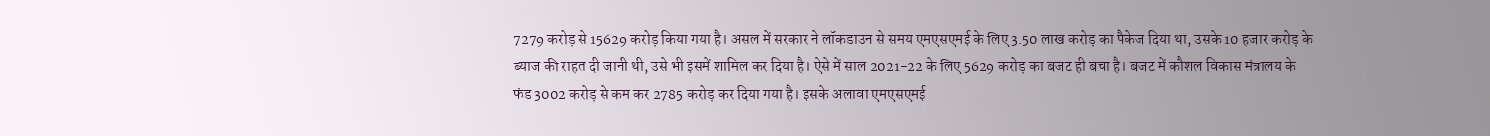7279 करोड़ से 15629 करोड़ किया गया है। असल में सरकार ने लॉकडाउन से समय एमएसएमई के लिए 3.50 लाख करोड़ का पैकेज दिया था, उसके 10 हजार करोड़ के ब्याज की राहत दी जानी थी, उसे भी इसमें शामिल कर दिया है। ऐसे में साल 2021-22 के लिए 5629 करोड़ का बजट ही बचा है। बजट में कौशल विकास मंत्रालय के फंड 3002 करोड़ से कम कर 2785 करोड़ कर दिया गया है। इसके अलावा एमएसएमई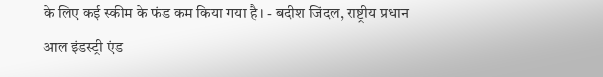के लिए कई स्कीम के फंड कम किया गया है। - बदीश जिंदल, राष्ट्रीय प्रधान आल इंडस्ट्री एंड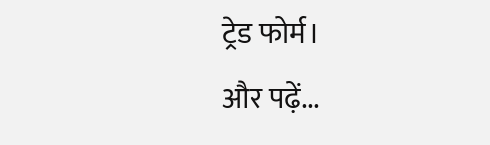ट्रेड फोर्म।
और पढ़ें...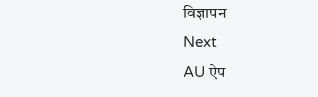विज्ञापन
Next
AU ऐप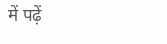में पढ़ें